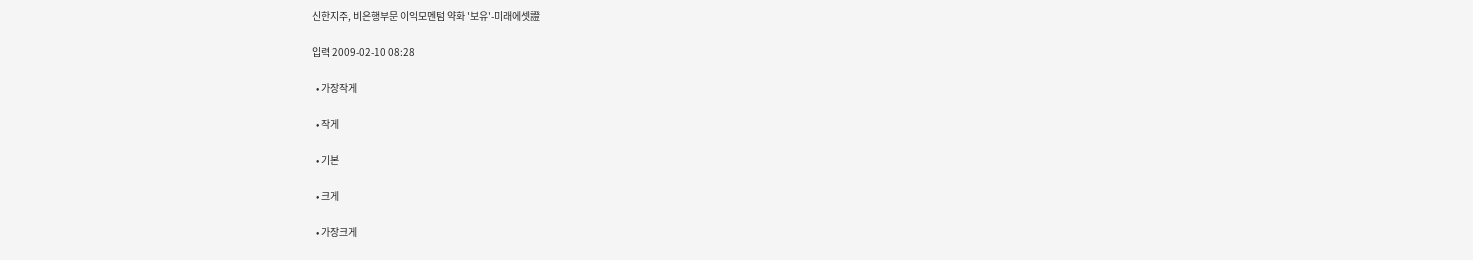신한지주, 비은행부문 이익모멘텀 약화 '보유'-미래에셋證

입력 2009-02-10 08:28

  • 가장작게

  • 작게

  • 기본

  • 크게

  • 가장크게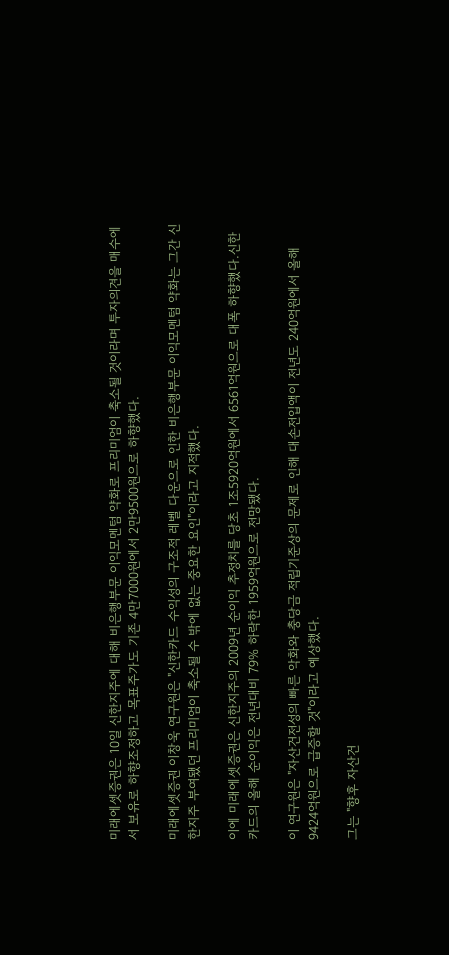미래에셋증권은 10일 신한지주에 대해 비은행부문 이익모멘텀 약화로 프리미엄이 축소될 것이라며 투자의견을 매수에서 보유로 하향조정하고 목표주가도 기존 4만7000원에서 2만9500원으로 하향했다.

미래에셋증권 이창욱 연구원은 "신한카드 수익성의 구조적 레벨 다운으로 인한 비은행부문 이익모멘텀 약화는 그간 신한지주 부여됐던 프리미엄이 축소될 수 밖에 없는 중요한 요인"이라고 지적했다.

이에 미래에셋증권은 신한지주의 2009년 순이익 추정치를 당초 1조5920억원에서 6561억원으로 대폭 하향했다.신한카드의 올해 순이익은 전년대비 79% 하락한 1959억원으로 전망됐다.

이 연구원은 "자산건전성의 빠른 악화와 충당금 적립기준상의 문제로 인해 대손전입액이 전년도 240억원에서 올해 9424억원으로 급증할 것"이라고 예상했다.

그는 "향후 자산건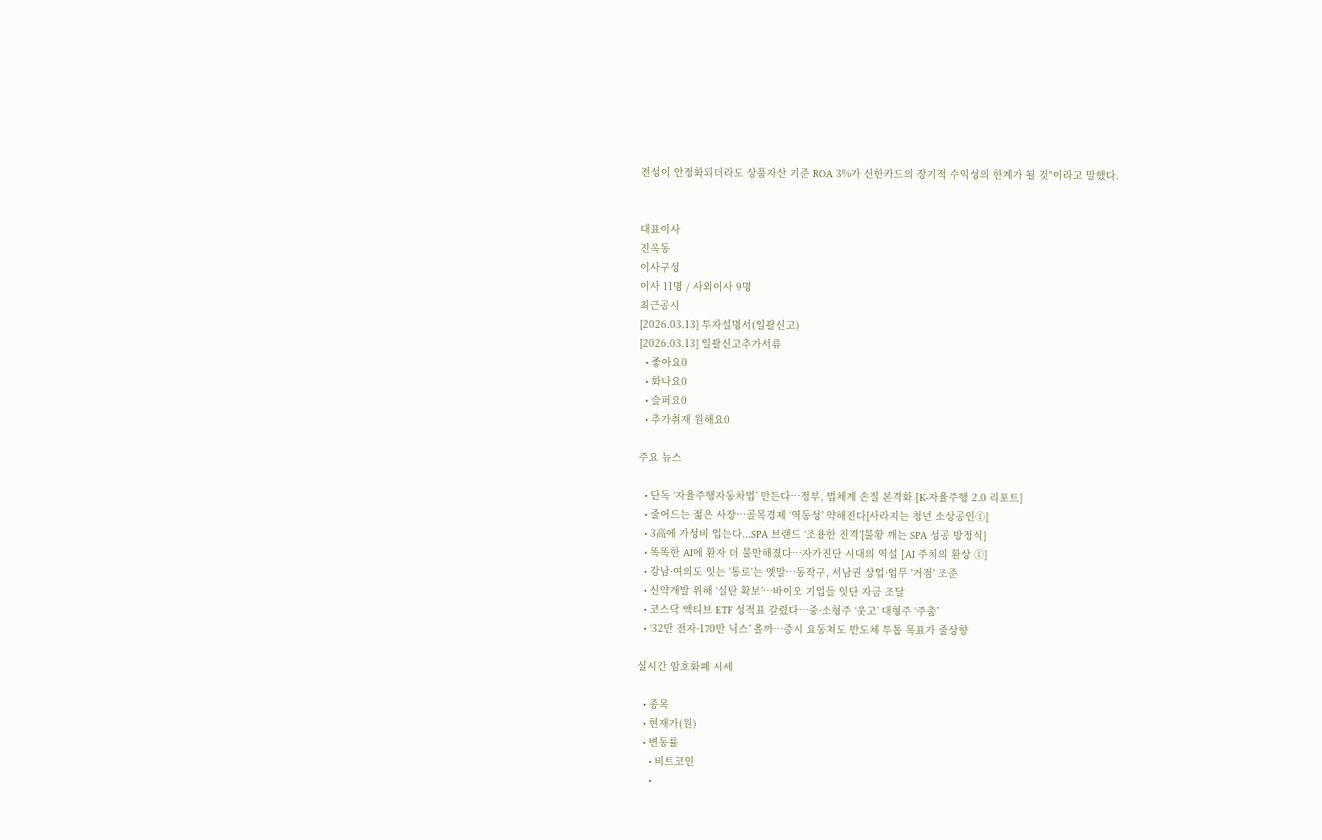전성이 안정화되더라도 상품자산 기준 ROA 3%가 신한카드의 장기적 수익성의 한계가 될 것"이라고 말했다.


대표이사
진옥동
이사구성
이사 11명 / 사외이사 9명
최근공시
[2026.03.13] 투자설명서(일괄신고)
[2026.03.13] 일괄신고추가서류
  • 좋아요0
  • 화나요0
  • 슬퍼요0
  • 추가취재 원해요0

주요 뉴스

  • 단독 ‘자율주행자동차법’ 만든다…정부, 법체계 손질 본격화 [K-자율주행 2.0 리포트]
  • 줄어드는 젊은 사장…골목경제 ‘역동성’ 약해진다[사라지는 청년 소상공인①]
  • 3高에 가성비 입는다...SPA 브랜드 ‘조용한 진격’[불황 깨는 SPA 성공 방정식]
  • 똑똑한 AI에 환자 더 불안해졌다…자가진단 시대의 역설 [AI 주치의 환상 ①]
  • 강남·여의도 잇는 '통로'는 옛말⋯동작구, 서남권 상업·업무 '거점' 조준
  • 신약개발 위해 ‘실탄 확보’…바이오 기업들 잇단 자금 조달
  • 코스닥 액티브 ETF 성적표 갈렸다…중·소형주 ‘웃고’ 대형주 ‘주춤’
  • ‘32만 전자·170만 닉스’ 올까…증시 요동쳐도 반도체 투톱 목표가 줄상향

실시간 암호화폐 시세

  • 종목
  • 현재가(원)
  • 변동률
    • 비트코인
    •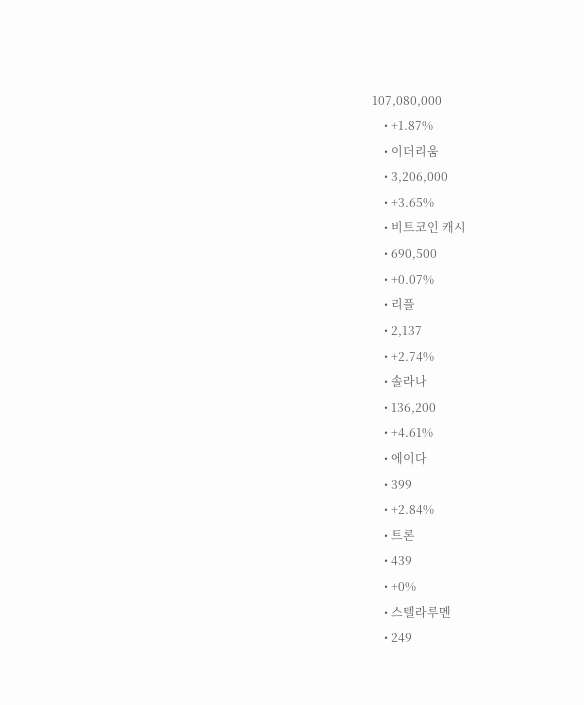107,080,000
    • +1.87%
    • 이더리움
    • 3,206,000
    • +3.65%
    • 비트코인 캐시
    • 690,500
    • +0.07%
    • 리플
    • 2,137
    • +2.74%
    • 솔라나
    • 136,200
    • +4.61%
    • 에이다
    • 399
    • +2.84%
    • 트론
    • 439
    • +0%
    • 스텔라루멘
    • 249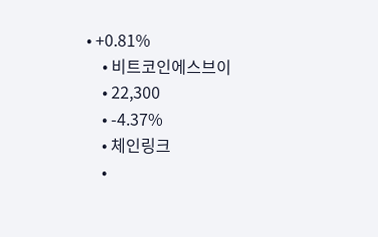• +0.81%
    • 비트코인에스브이
    • 22,300
    • -4.37%
    • 체인링크
    •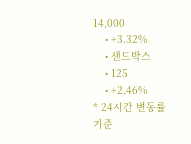14,000
    • +3.32%
    • 샌드박스
    • 125
    • +2.46%
* 24시간 변동률 기준